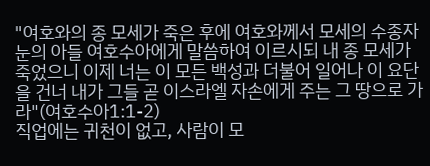"여호와의 종 모세가 죽은 후에 여호와께서 모세의 수종자 눈의 아들 여호수아에게 말씀하여 이르시되 내 종 모세가 죽었으니 이제 너는 이 모든 백성과 더불어 일어나 이 요단을 건너 내가 그들 곧 이스라엘 자손에게 주는 그 땅으로 가라"(여호수아1:1-2)
직업에는 귀천이 없고, 사람이 모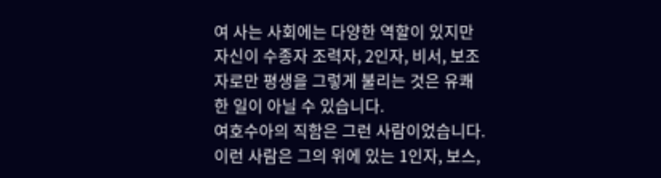여 사는 사회에는 다양한 역할이 있지만 자신이 수종자 조력자, 2인자, 비서, 보조자로만 평생을 그렇게 불리는 것은 유쾌한 일이 아닐 수 있습니다.
여호수아의 직함은 그런 사람이었습니다.
이런 사람은 그의 위에 있는 1인자, 보스,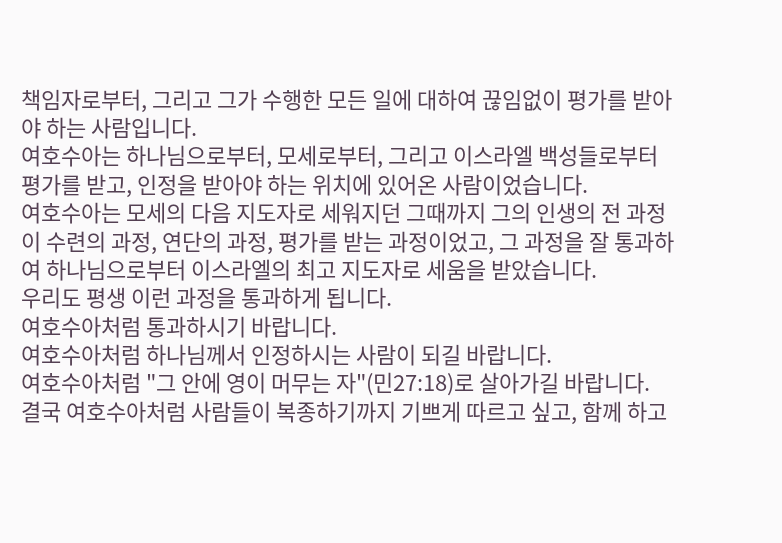책임자로부터, 그리고 그가 수행한 모든 일에 대하여 끊임없이 평가를 받아야 하는 사람입니다.
여호수아는 하나님으로부터, 모세로부터, 그리고 이스라엘 백성들로부터 평가를 받고, 인정을 받아야 하는 위치에 있어온 사람이었습니다.
여호수아는 모세의 다음 지도자로 세워지던 그때까지 그의 인생의 전 과정이 수련의 과정, 연단의 과정, 평가를 받는 과정이었고, 그 과정을 잘 통과하여 하나님으로부터 이스라엘의 최고 지도자로 세움을 받았습니다.
우리도 평생 이런 과정을 통과하게 됩니다.
여호수아처럼 통과하시기 바랍니다.
여호수아처럼 하나님께서 인정하시는 사람이 되길 바랍니다.
여호수아처럼 "그 안에 영이 머무는 자"(민27:18)로 살아가길 바랍니다.
결국 여호수아처럼 사람들이 복종하기까지 기쁘게 따르고 싶고, 함께 하고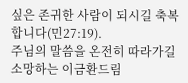싶은 존귀한 사람이 되시길 축복합니다(민27:19).
주님의 말씀을 온전히 따라가길 소망하는 이금환드림